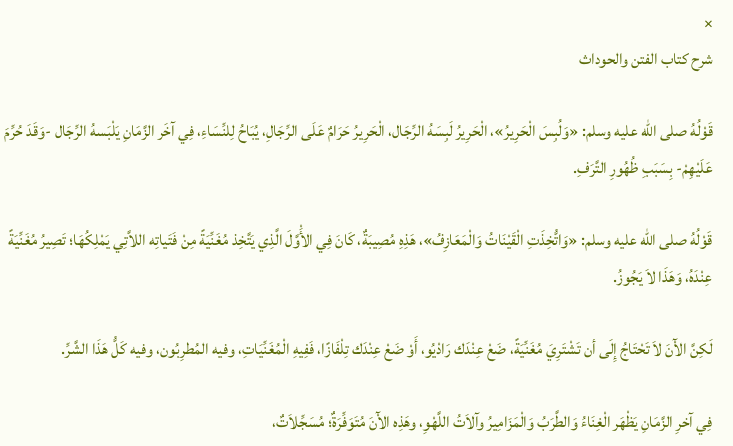×
شرح كتاب الفتن والحوداث

قَوْلُهُ صلى الله عليه وسلم: «وَلُبِسَ الْحَرِيرُ»، الْحَرِيرُ لَبِسَهُ الرِّجَال، الْحَرِيرُ حَرَامٌ عَلَى الرِّجَالِ، يُبَاحُ لِلنِّسَاءِ، فِي آخَر الزَّمَانِ يَلْبَسهُ الرِّجَال -وَقَدَ حُرِّمَ عَلَيْهِمْ- بِسَبَبِ ظُهُورِ التَّرَفِ.

قَوْلُهُ صلى الله عليه وسلم: «وَاتُّخِذَتِ الْقَيْنَاتُ وَالْمَعَازِفُ»، هَذِهِ مُصِيبَةٌ، كَانَ فِي الأَْوَّلَ الَّذِي يَتَّخِذ مُغَنِّيَةً مِنْ فَتَياتِه اللاَّتِي يَمْلِكُهَا؛ تَصِيرُ مُغَنِّيَةً عِنْدَهُ، وَهَذَا لاَ يَجُوزُ.

لَكِنَّ الآْنَ لاَ تَحْتَاجُ إِلَى أن تَشْتَرِيَ مُغَنِّيَةً، ضَعْ عِنْدَك رَادْيُو، أَوْ ضَعْ عِنْدَك تِلْفَازًا، فَفِيهِ الْمُغَنِّيَاتِ، وفيه المُطرِبُون، وفيه كَلُّ هَذَا الشَّرِّ.

فِي آخرِ الزَّمَانِ يَظْهَر الْغِنَاءُ وَالطَّرَبُ وَالْمَزَامِيرُ وآلاَتُ اللَّهْوِ، وهَذِه الآْنَ مُتَوَفِّرَةٌ؛ مُسَجِّلاَتٌ،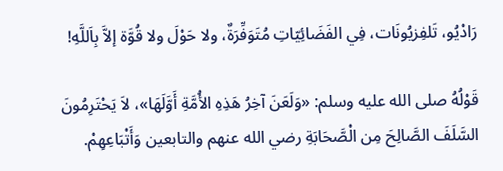رَادْيُو، تَلفِزيُونَات، فِي الفَضَائِيّاتِ مُتَوَفِّرَةٌ، ولا حَوْلَ ولا قُوَّة إلاَّ بِاَللَّهِ!

قَوْلُهُ صلى الله عليه وسلم: «وَلَعَنَ آخِرُ هَذِهِ الأُمَّةِ أَوَّلَهَا»، لاَ يَحْتَرِمُونَ السَّلَفَ الصَّالِحَ مِن الْصَّحَابَةِ رضي الله عنهم والتابعين وَأَتْبَاعِهِمْ.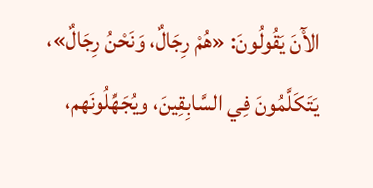الآْنَ يَقُولُونَ: «هُمْ رِجَالٌ، وَنَحْنُ رِجَالٌ»، يَتَكَلَّمُونَ فِي السَّابِقِينَ، ويُجَهِّلُونَهم،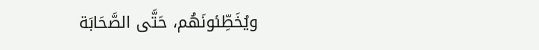ويُخَطِّئونَهُم، حَتَّى الصَّحَابَة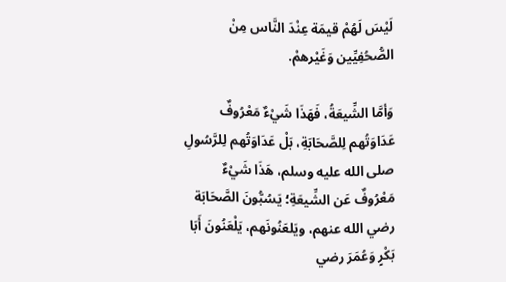لَيْسَ لَهُمْ قيمَة عِنْدَ النَّاس مِنْ الصُّحُفِيِّين وَغَيْرهمْ.

وَأمَّا الشِّيعَةُ، فَهَذَا شَيْءٌ مَعْرُوفٌ عَدَاوَتُهم لِلصَّحَابَةِ، بَلْ عَدَاوَتُهم لِلرَّسُولِ صلى الله عليه وسلم، هَذَا شَيْءٌ مَعْرُوفٌ عَن الشِّيعَةِ؛ يَسُبُّونَ الصَّحَابَة رضي الله عنهم، ويَلعَنُونَهم، يَلْعَنُونَ أَبَا بَكْرٍ وَعُمَرَ رضي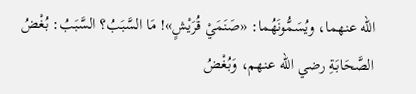الله عنهما، ويُسَمُّونَهُما: «صَنَمَيْ قُرَيْشٍ»! مَا السَّبَبُ؟ السَّبَبُ: بُغْضُ الصَّحَابَةِ رضي الله عنهم، وَبُغْضُ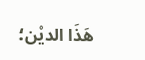هَذَا الديْن؛